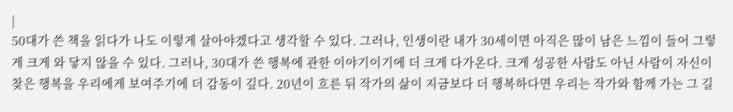|
50대가 쓴 책을 읽다가 나도 이렇게 살아야겠다고 생각할 수 있다. 그러나, 인생이란 내가 30세이면 아직은 많이 남은 느낌이 들어 그렇게 크게 와 닿지 않을 수 있다. 그러나, 30대가 쓴 행복에 관한 이야기이기에 더 크게 다가온다. 크게 성공한 사람도 아닌 사람이 자신이 찾은 행복을 우리에게 보여주기에 더 감동이 깊다. 20년이 흐른 뒤 작가의 삶이 지금보다 더 행복하다면 우리는 작가와 함께 가는 그 길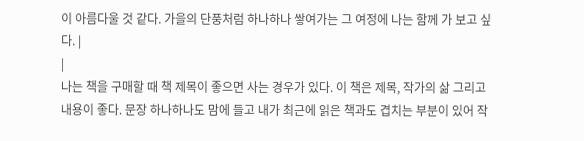이 아름다울 것 같다. 가을의 단풍처럼 하나하나 쌓여가는 그 여정에 나는 함께 가 보고 싶다. |
|
나는 책을 구매할 때 책 제목이 좋으면 사는 경우가 있다. 이 책은 제목, 작가의 삶 그리고 내용이 좋다. 문장 하나하나도 맘에 들고 내가 최근에 읽은 책과도 겹치는 부분이 있어 작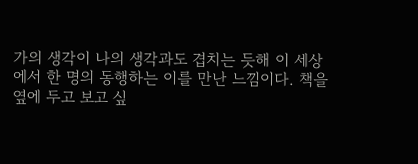가의 생각이 나의 생각과도 겹치는 듯해 이 세상에서 한 명의 동행하는 이를 만난 느낌이다. 책을 옆에 두고 보고 싶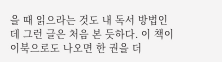을 때 읽으라는 것도 내 독서 방법인데 그런 글은 처음 본 듯하다. 이 책이 이북으로도 나오면 한 권을 더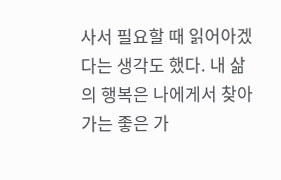사서 필요할 때 읽어아겠다는 생각도 했다. 내 삶의 행복은 나에게서 찾아가는 좋은 가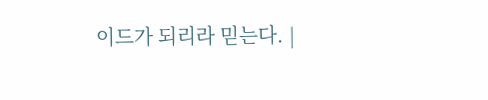이드가 되리라 믿는다. |